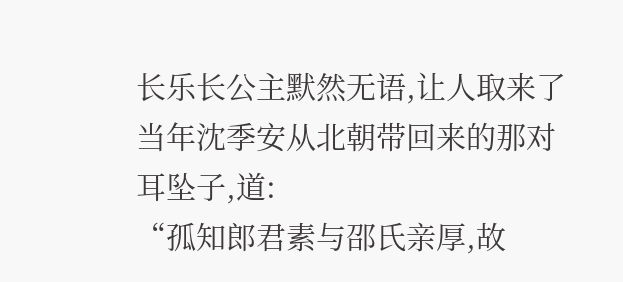长乐长公主默然无语,让人取来了当年沈季安从北朝带回来的那对耳坠子,道:
“孤知郎君素与邵氏亲厚,故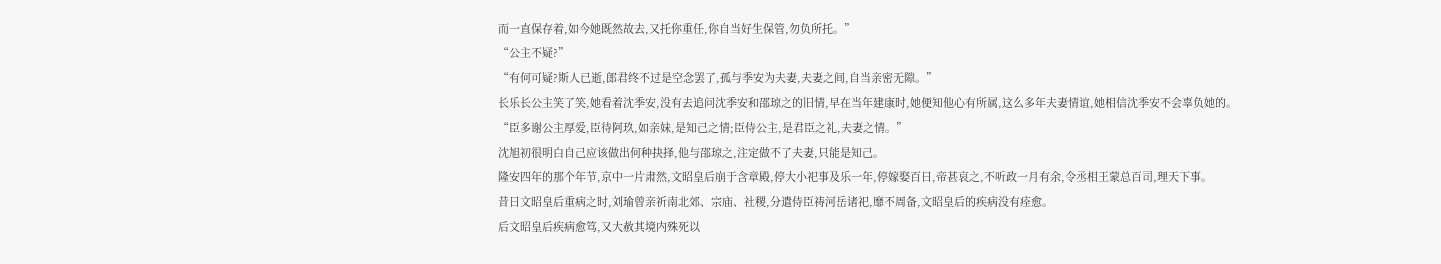而一直保存着,如今她既然故去,又托你重任,你自当好生保管,勿负所托。”
“公主不疑?”
“有何可疑?斯人已逝,郎君终不过是空念罢了,孤与季安为夫妻,夫妻之间,自当亲密无隙。”
长乐长公主笑了笑,她看着沈季安,没有去追问沈季安和邵琼之的旧情,早在当年建康时,她便知他心有所属,这么多年夫妻情谊,她相信沈季安不会辜负她的。
“臣多谢公主厚爱,臣待阿玖,如亲妹,是知己之情;臣侍公主,是君臣之礼,夫妻之情。”
沈旭初很明白自己应该做出何种抉择,他与邵琼之,注定做不了夫妻,只能是知己。
隆安四年的那个年节,京中一片肃然,文昭皇后崩于含章殿,停大小祀事及乐一年,停嫁娶百日,帝甚哀之,不听政一月有余,令丞相王蒙总百司,理天下事。
昔日文昭皇后重病之时,刘瑜曾亲祈南北郊、宗庙、社稷,分遣侍臣祷河岳诸祀,靡不周备,文昭皇后的疾病没有痊愈。
后文昭皇后疾病愈笃,又大赦其境内殊死以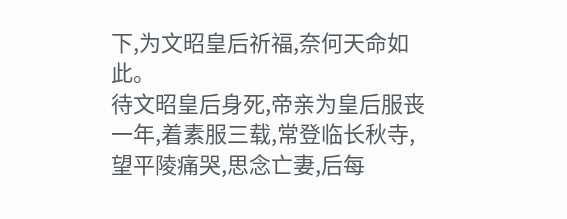下,为文昭皇后祈福,奈何天命如此。
待文昭皇后身死,帝亲为皇后服丧一年,着素服三载,常登临长秋寺,望平陵痛哭,思念亡妻,后每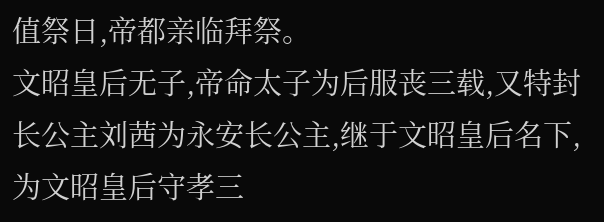值祭日,帝都亲临拜祭。
文昭皇后无子,帝命太子为后服丧三载,又特封长公主刘茜为永安长公主,继于文昭皇后名下,为文昭皇后守孝三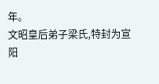年。
文昭皇后弟子梁氏,特封为宣阳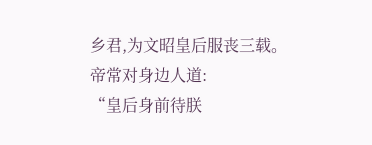乡君,为文昭皇后服丧三载。
帝常对身边人道:
“皇后身前待朕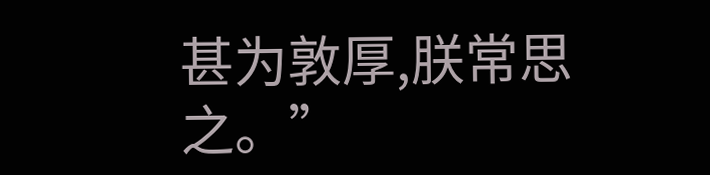甚为敦厚,朕常思之。”